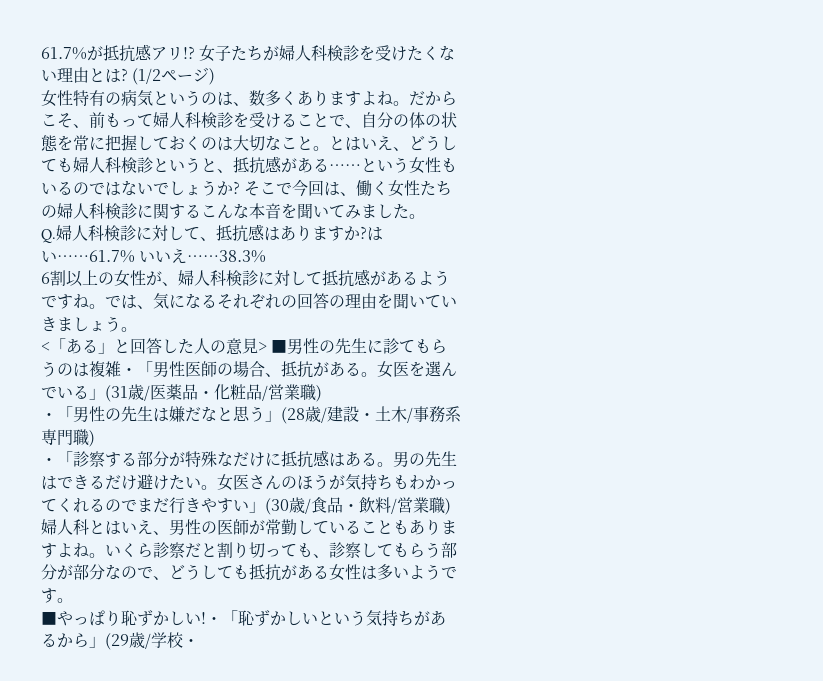61.7%が抵抗感アリ!? 女子たちが婦人科検診を受けたくない理由とは? (1/2ページ)
女性特有の病気というのは、数多くありますよね。だからこそ、前もって婦人科検診を受けることで、自分の体の状態を常に把握しておくのは大切なこと。とはいえ、どうしても婦人科検診というと、抵抗感がある……という女性もいるのではないでしょうか? そこで今回は、働く女性たちの婦人科検診に関するこんな本音を聞いてみました。
Q.婦人科検診に対して、抵抗感はありますか?はい……61.7% いいえ……38.3%
6割以上の女性が、婦人科検診に対して抵抗感があるようですね。では、気になるそれぞれの回答の理由を聞いていきましょう。
<「ある」と回答した人の意見> ■男性の先生に診てもらうのは複雑・「男性医師の場合、抵抗がある。女医を選んでいる」(31歳/医薬品・化粧品/営業職)
・「男性の先生は嫌だなと思う」(28歳/建設・土木/事務系専門職)
・「診察する部分が特殊なだけに抵抗感はある。男の先生はできるだけ避けたい。女医さんのほうが気持ちもわかってくれるのでまだ行きやすい」(30歳/食品・飲料/営業職)
婦人科とはいえ、男性の医師が常勤していることもありますよね。いくら診察だと割り切っても、診察してもらう部分が部分なので、どうしても抵抗がある女性は多いようです。
■やっぱり恥ずかしい!・「恥ずかしいという気持ちがあるから」(29歳/学校・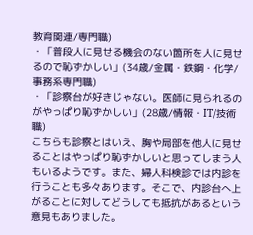教育関連/専門職)
・「普段人に見せる機会のない箇所を人に見せるので恥ずかしい」(34歳/金属・鉄鋼・化学/事務系専門職)
・「診察台が好きじゃない。医師に見られるのがやっぱり恥ずかしい」(28歳/情報・IT/技術職)
こちらも診察とはいえ、胸や局部を他人に見せることはやっぱり恥ずかしいと思ってしまう人もいるようです。また、婦人科検診では内診を行うことも多々あります。そこで、内診台へ上がることに対してどうしても抵抗があるという意見もありました。